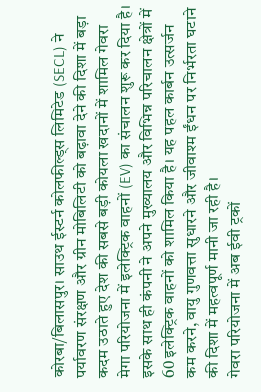कोरबा/बिलासपुर। साउथ ईस्टर्न कोलफील्ड्स लिमिटेड (SECL) ने पर्यावरण संरक्षण और ग्रीन मोबिलिटी को बढ़ावा देने की दिशा में बड़ा कदम उठाते हुए देश की सबसे बड़ी कोयला खदानों में शामिल गेवरा मेगा परियोजना में इलेक्ट्रिक वाहनों (EV) का संचालन शुरू कर दिया है। इसके साथ ही कंपनी ने अपने मुख्यालय और विभिन्न परिचालन क्षेत्रों में 60 इलेक्ट्रिक वाहनों को शामिल किया है। यह पहल कार्बन उत्सर्जन कम करने, वायु गुणवत्ता सुधारने और जीवाश्म ईंधन पर निर्भरता घटाने की दिशा में महत्वपूर्ण मानी जा रही है।
गेवरा परियोजना में अब ईवी ट्रकों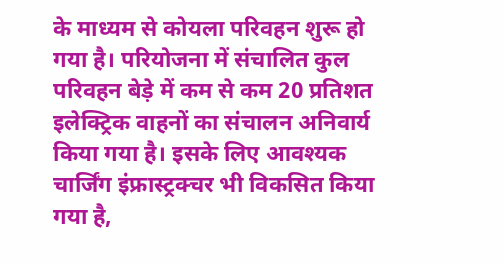के माध्यम से कोयला परिवहन शुरू हो गया है। परियोजना में संचालित कुल परिवहन बेड़े में कम से कम 20 प्रतिशत इलेक्ट्रिक वाहनों का संचालन अनिवार्य किया गया है। इसके लिए आवश्यक चार्जिंग इंफ्रास्ट्रक्चर भी विकसित किया गया है,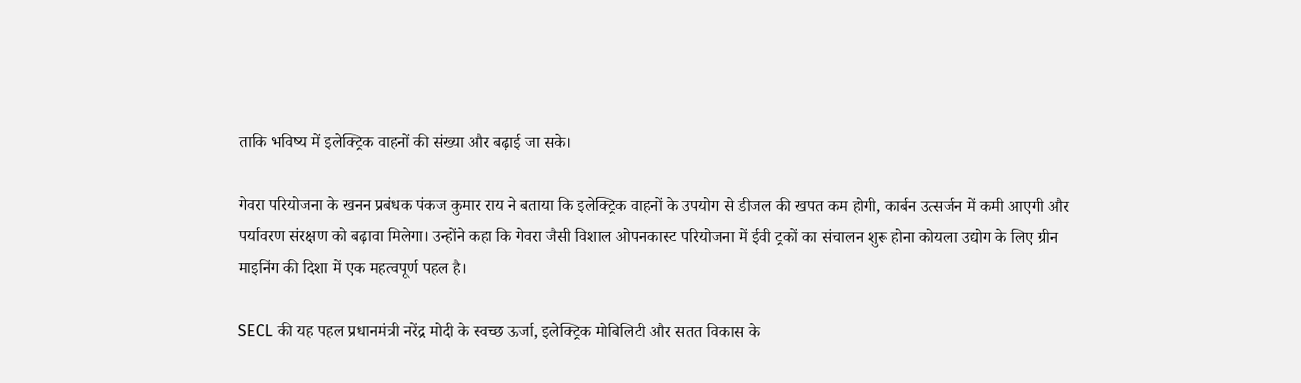ताकि भविष्य में इलेक्ट्रिक वाहनों की संख्या और बढ़ाई जा सके।

गेवरा परियोजना के खनन प्रबंधक पंकज कुमार राय ने बताया कि इलेक्ट्रिक वाहनों के उपयोग से डीजल की खपत कम होगी, कार्बन उत्सर्जन में कमी आएगी और पर्यावरण संरक्षण को बढ़ावा मिलेगा। उन्होंने कहा कि गेवरा जैसी विशाल ओपनकास्ट परियोजना में ईवी ट्रकों का संचालन शुरू होना कोयला उद्योग के लिए ग्रीन माइनिंग की दिशा में एक महत्वपूर्ण पहल है।

SECL की यह पहल प्रधानमंत्री नरेंद्र मोदी के स्वच्छ ऊर्जा, इलेक्ट्रिक मोबिलिटी और सतत विकास के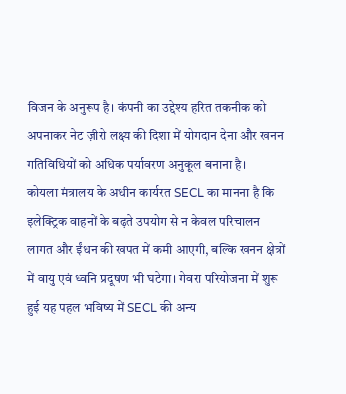विजन के अनुरूप है। कंपनी का उद्देश्य हरित तकनीक को अपनाकर नेट ज़ीरो लक्ष्य की दिशा में योगदान देना और खनन गतिविधियों को अधिक पर्यावरण अनुकूल बनाना है।
कोयला मंत्रालय के अधीन कार्यरत SECL का मानना है कि इलेक्ट्रिक वाहनों के बढ़ते उपयोग से न केवल परिचालन लागत और ईंधन की खपत में कमी आएगी, बल्कि खनन क्षेत्रों में वायु एवं ध्वनि प्रदूषण भी घटेगा। गेवरा परियोजना में शुरू हुई यह पहल भविष्य में SECL की अन्य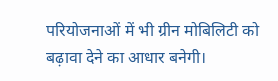परियोजनाओं में भी ग्रीन मोबिलिटी को बढ़ावा देने का आधार बनेगी।